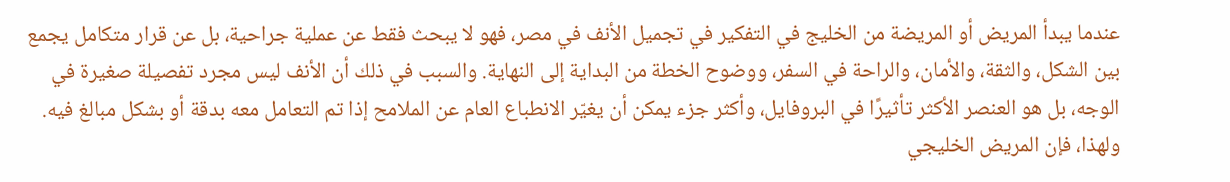عندما يبدأ المريض أو المريضة من الخليج في التفكير في تجميل الأنف في مصر، فهو لا يبحث فقط عن عملية جراحية، بل عن قرار متكامل يجمع بين الشكل، والثقة، والأمان، والراحة في السفر، ووضوح الخطة من البداية إلى النهاية. والسبب في ذلك أن الأنف ليس مجرد تفصيلة صغيرة في الوجه، بل هو العنصر الأكثر تأثيرًا في البروفايل، وأكثر جزء يمكن أن يغيّر الانطباع العام عن الملامح إذا تم التعامل معه بدقة أو بشكل مبالغ فيه.
ولهذا، فإن المريض الخليجي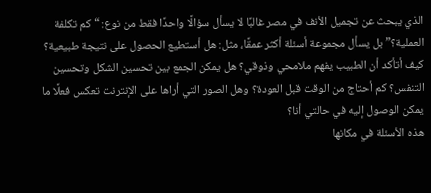الذي يبحث عن تجميل الأنف في مصر غالبًا لا يسأل سؤالًا واحدًا فقط من نوع: “كم تكلفة العملية؟” بل يسأل مجموعة أسئلة أكثر عمقًا، مثل: هل أستطيع الحصول على نتيجة طبيعية؟ كيف أتأكد أن الطبيب يفهم ملامحي وذوقي؟ هل يمكن الجمع بين تحسين الشكل وتحسين التنفس؟ كم أحتاج من الوقت قبل العودة؟ وهل الصور التي أراها على الإنترنت تعكس فعلًا ما يمكن الوصول إليه في حالتي أنا؟
هذه الأسئلة في مكانها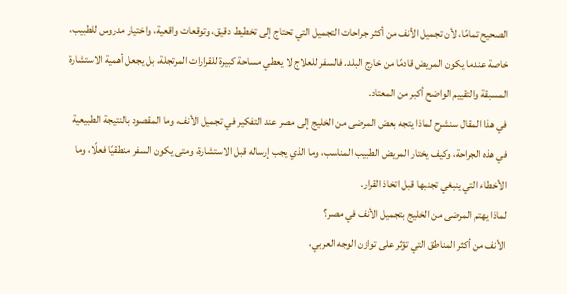الصحيح تمامًا، لأن تجميل الأنف من أكثر جراحات التجميل التي تحتاج إلى تخطيط دقيق، وتوقعات واقعية، واختيار مدروس للطبيب، خاصة عندما يكون المريض قادمًا من خارج البلد. فالسفر للعلاج لا يعطي مساحة كبيرة للقرارات المرتجلة، بل يجعل أهمية الاستشارة المسبقة والتقييم الواضح أكبر من المعتاد.
في هذا المقال سنشرح لماذا يتجه بعض المرضى من الخليج إلى مصر عند التفكير في تجميل الأنف، وما المقصود بالنتيجة الطبيعية في هذه الجراحة، وكيف يختار المريض الطبيب المناسب، وما الذي يجب إرساله قبل الاستشارة، ومتى يكون السفر منطقيًا فعلًا، وما الأخطاء التي ينبغي تجنبها قبل اتخاذ القرار.
لماذا يهتم المرضى من الخليج بتجميل الأنف في مصر؟
الأنف من أكثر المناطق التي تؤثر على توازن الوجه العربي،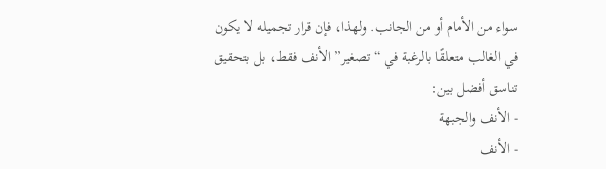سواء من الأمام أو من الجانب. ولهذا، فإن قرار تجميله لا يكون في الغالب متعلقًا بالرغبة في “تصغير” الأنف فقط، بل بتحقيق تناسق أفضل بين:
- الأنف والجبهة
- الأنف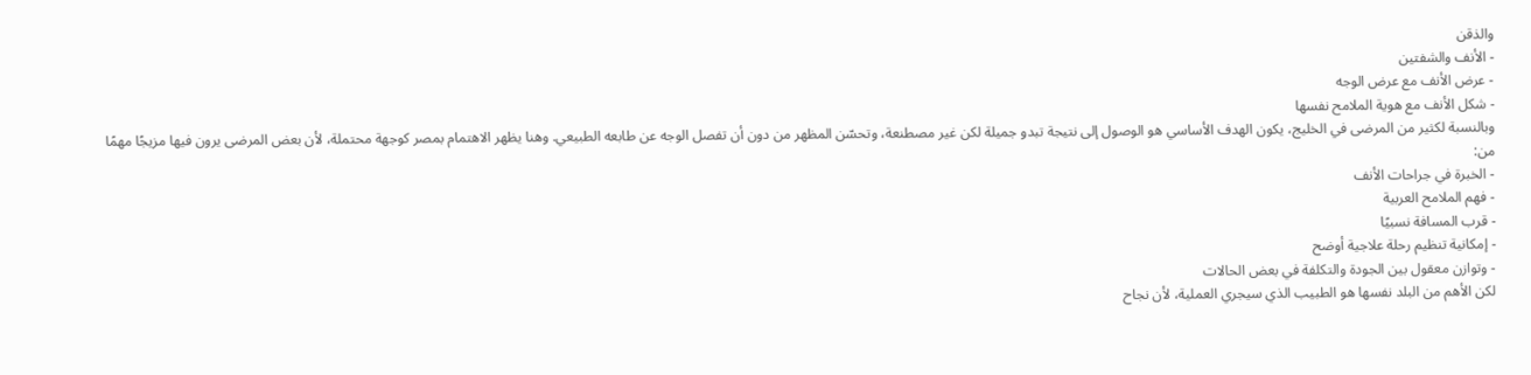والذقن
- الأنف والشفتين
- عرض الأنف مع عرض الوجه
- شكل الأنف مع هوية الملامح نفسها
وبالنسبة لكثير من المرضى في الخليج، يكون الهدف الأساسي هو الوصول إلى نتيجة تبدو جميلة لكن غير مصطنعة، وتحسّن المظهر من دون أن تفصل الوجه عن طابعه الطبيعي. وهنا يظهر الاهتمام بمصر كوجهة محتملة، لأن بعض المرضى يرون فيها مزيجًا مهمًا من:
- الخبرة في جراحات الأنف
- فهم الملامح العربية
- قرب المسافة نسبيًا
- إمكانية تنظيم رحلة علاجية أوضح
- وتوازن معقول بين الجودة والتكلفة في بعض الحالات
لكن الأهم من البلد نفسها هو الطبيب الذي سيجري العملية، لأن نجاح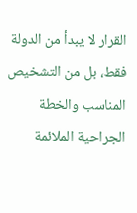القرار لا يبدأ من الدولة فقط، بل من التشخيص المناسب والخطة الجراحية الملائمة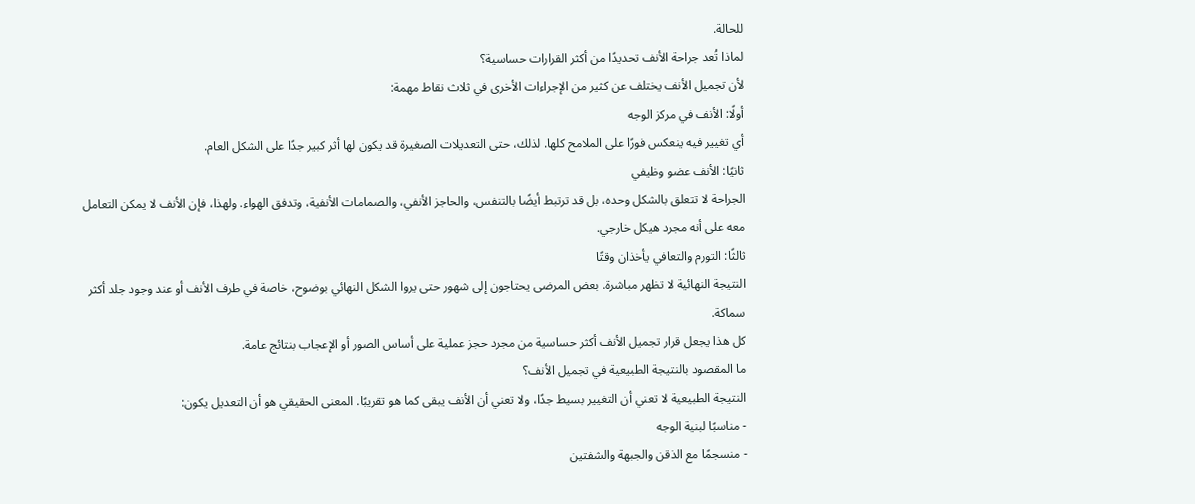للحالة.
لماذا تُعد جراحة الأنف تحديدًا من أكثر القرارات حساسية؟
لأن تجميل الأنف يختلف عن كثير من الإجراءات الأخرى في ثلاث نقاط مهمة:
أولًا: الأنف في مركز الوجه
أي تغيير فيه ينعكس فورًا على الملامح كلها. لذلك، حتى التعديلات الصغيرة قد يكون لها أثر كبير جدًا على الشكل العام.
ثانيًا: الأنف عضو وظيفي
الجراحة لا تتعلق بالشكل وحده، بل قد ترتبط أيضًا بالتنفس، والحاجز الأنفي، والصمامات الأنفية، وتدفق الهواء. ولهذا، فإن الأنف لا يمكن التعامل معه على أنه مجرد هيكل خارجي.
ثالثًا: التورم والتعافي يأخذان وقتًا
النتيجة النهائية لا تظهر مباشرة. بعض المرضى يحتاجون إلى شهور حتى يروا الشكل النهائي بوضوح، خاصة في طرف الأنف أو عند وجود جلد أكثر سماكة.
كل هذا يجعل قرار تجميل الأنف أكثر حساسية من مجرد حجز عملية على أساس الصور أو الإعجاب بنتائج عامة.
ما المقصود بالنتيجة الطبيعية في تجميل الأنف؟
النتيجة الطبيعية لا تعني أن التغيير بسيط جدًا، ولا تعني أن الأنف يبقى كما هو تقريبًا. المعنى الحقيقي هو أن التعديل يكون:
- مناسبًا لبنية الوجه
- منسجمًا مع الذقن والجبهة والشفتين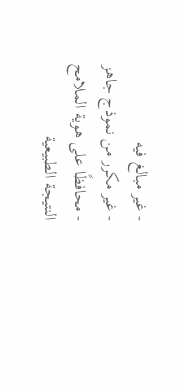- غير مبالغ فيه
- غير مكرر من نموذج جاهز
- محافظًا على هوية الملامح
النتيجة الطبيعية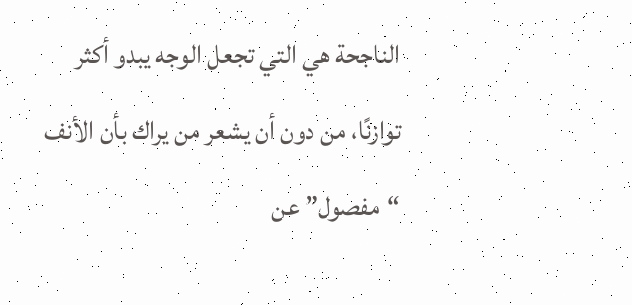الناجحة هي التي تجعل الوجه يبدو أكثر توازنًا، من دون أن يشعر من يراك بأن الأنف “مفصول” عن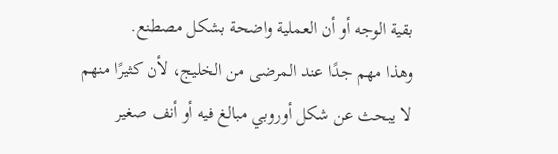بقية الوجه أو أن العملية واضحة بشكل مصطنع.
وهذا مهم جدًا عند المرضى من الخليج، لأن كثيرًا منهم لا يبحث عن شكل أوروبي مبالغ فيه أو أنف صغير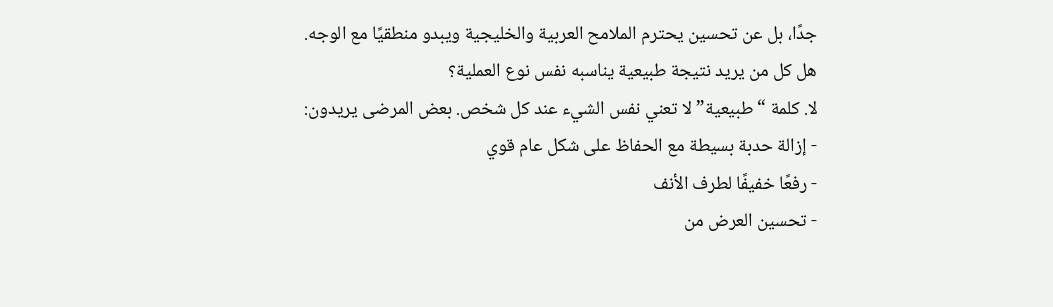جدًا، بل عن تحسين يحترم الملامح العربية والخليجية ويبدو منطقيًا مع الوجه.
هل كل من يريد نتيجة طبيعية يناسبه نفس نوع العملية؟
لا. كلمة “طبيعية” لا تعني نفس الشيء عند كل شخص. بعض المرضى يريدون:
- إزالة حدبة بسيطة مع الحفاظ على شكل عام قوي
- رفعًا خفيفًا لطرف الأنف
- تحسين العرض من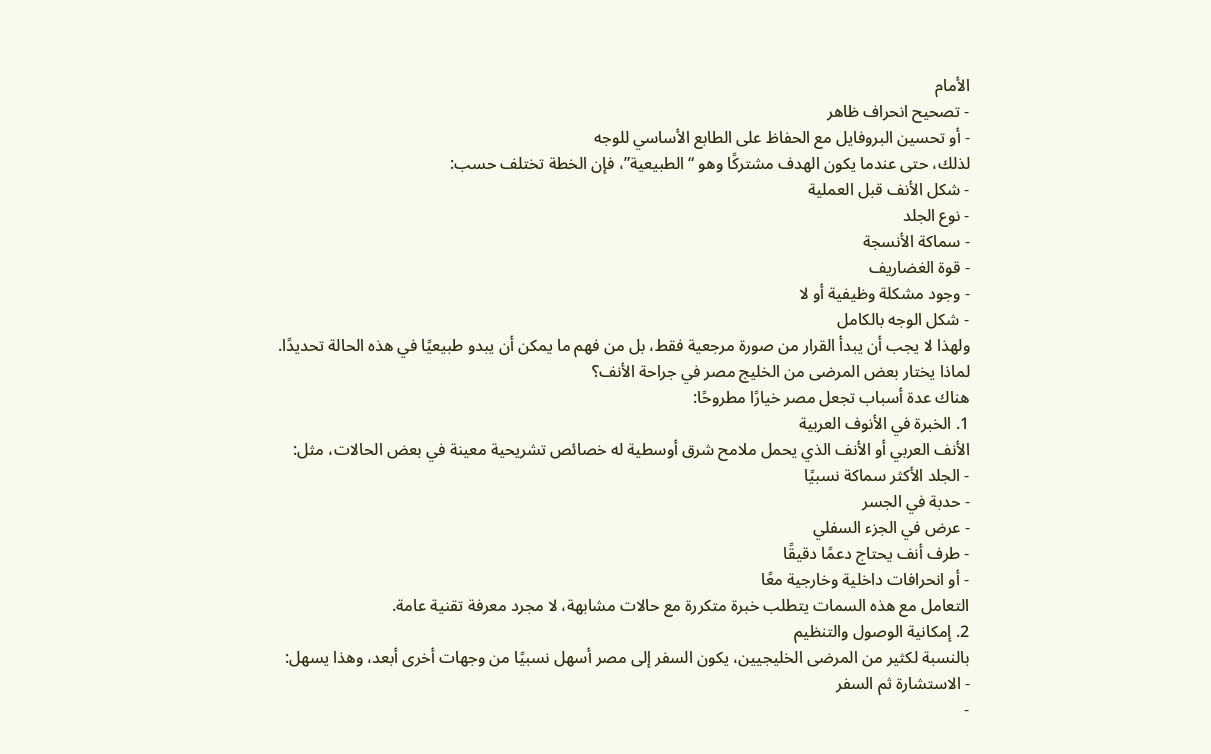الأمام
- تصحيح انحراف ظاهر
- أو تحسين البروفايل مع الحفاظ على الطابع الأساسي للوجه
لذلك، حتى عندما يكون الهدف مشتركًا وهو “الطبيعية”، فإن الخطة تختلف حسب:
- شكل الأنف قبل العملية
- نوع الجلد
- سماكة الأنسجة
- قوة الغضاريف
- وجود مشكلة وظيفية أو لا
- شكل الوجه بالكامل
ولهذا لا يجب أن يبدأ القرار من صورة مرجعية فقط، بل من فهم ما يمكن أن يبدو طبيعيًا في هذه الحالة تحديدًا.
لماذا يختار بعض المرضى من الخليج مصر في جراحة الأنف؟
هناك عدة أسباب تجعل مصر خيارًا مطروحًا:
1. الخبرة في الأنوف العربية
الأنف العربي أو الأنف الذي يحمل ملامح شرق أوسطية له خصائص تشريحية معينة في بعض الحالات، مثل:
- الجلد الأكثر سماكة نسبيًا
- حدبة في الجسر
- عرض في الجزء السفلي
- طرف أنف يحتاج دعمًا دقيقًا
- أو انحرافات داخلية وخارجية معًا
التعامل مع هذه السمات يتطلب خبرة متكررة مع حالات مشابهة، لا مجرد معرفة تقنية عامة.
2. إمكانية الوصول والتنظيم
بالنسبة لكثير من المرضى الخليجيين، يكون السفر إلى مصر أسهل نسبيًا من وجهات أخرى أبعد، وهذا يسهل:
- الاستشارة ثم السفر
-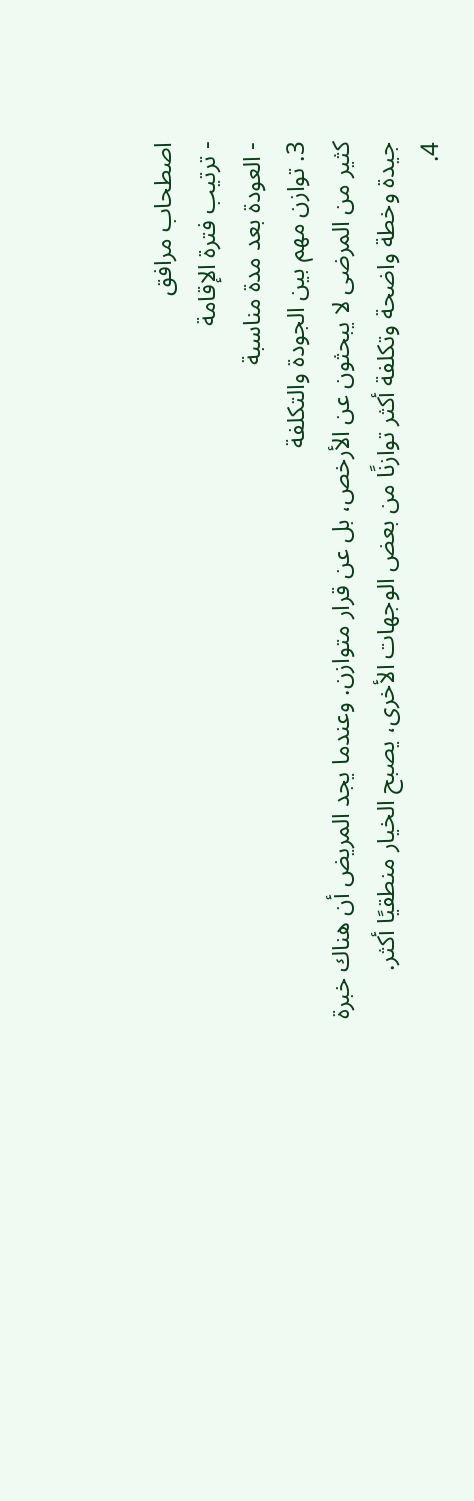اصطحاب مرافق
- ترتيب فترة الإقامة
- العودة بعد مدة مناسبة
3. توازن مهم بين الجودة والتكلفة
كثير من المرضى لا يبحثون عن الأرخص، بل عن قرار متوازن. وعندما يجد المريض أن هناك خبرة جيدة وخطة واضحة وتكلفة أكثر توازنًا من بعض الوجهات الأخرى، يصبح الخيار منطقيًا أكثر.
4.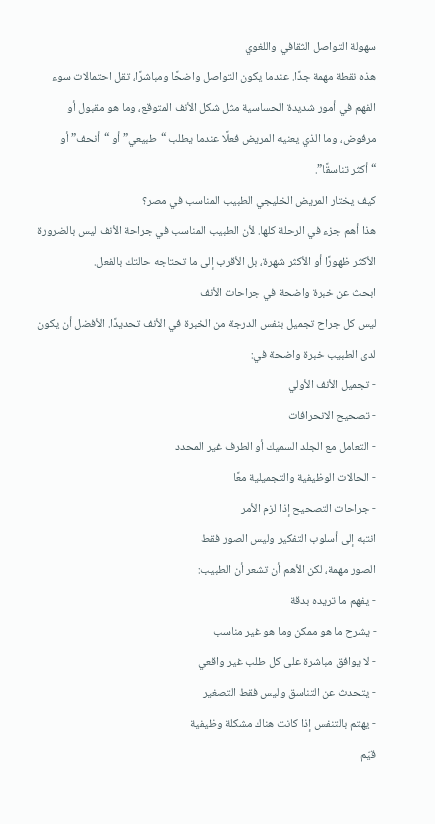سهولة التواصل الثقافي واللغوي
هذه نقطة مهمة جدًا. عندما يكون التواصل واضحًا ومباشرًا، تقل احتمالات سوء الفهم في أمور شديدة الحساسية مثل شكل الأنف المتوقع، وما هو مقبول أو مرفوض، وما الذي يعنيه المريض فعلًا عندما يطلب “طبيعي” أو “أنحف” أو “أكثر تناسقًا”.
كيف يختار المريض الخليجي الطبيب المناسب في مصر؟
هذا أهم جزء في الرحلة كلها. لأن الطبيب المناسب في جراحة الأنف ليس بالضرورة الأكثر ظهورًا أو الأكثر شهرة، بل الأقرب إلى ما تحتاجه حالتك بالفعل.
ابحث عن خبرة واضحة في جراحات الأنف
ليس كل جراح تجميل بنفس الدرجة من الخبرة في الأنف تحديدًا. الأفضل أن يكون لدى الطبيب خبرة واضحة في:
- تجميل الأنف الأولي
- تصحيح الانحرافات
- التعامل مع الجلد السميك أو الطرف غير المحدد
- الحالات الوظيفية والتجميلية معًا
- جراحات التصحيح إذا لزم الأمر
انتبه إلى أسلوب التفكير وليس الصور فقط
الصور مهمة، لكن الأهم أن تشعر أن الطبيب:
- يفهم ما تريده بدقة
- يشرح ما هو ممكن وما هو غير مناسب
- لا يوافق مباشرة على كل طلب غير واقعي
- يتحدث عن التناسق وليس فقط التصغير
- يهتم بالتنفس إذا كانت هناك مشكلة وظيفية
قيّم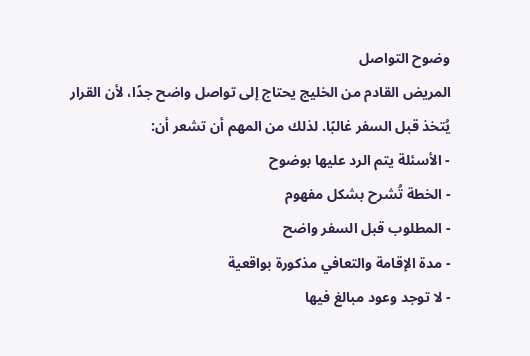وضوح التواصل
المريض القادم من الخليج يحتاج إلى تواصل واضح جدًا، لأن القرار يُتخذ قبل السفر غالبًا. لذلك من المهم أن تشعر أن:
- الأسئلة يتم الرد عليها بوضوح
- الخطة تُشرح بشكل مفهوم
- المطلوب قبل السفر واضح
- مدة الإقامة والتعافي مذكورة بواقعية
- لا توجد وعود مبالغ فيها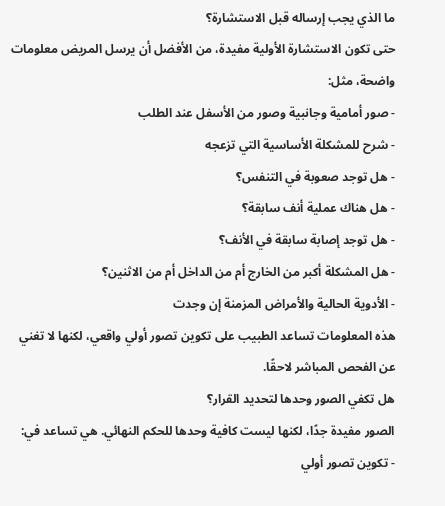ما الذي يجب إرساله قبل الاستشارة؟
حتى تكون الاستشارة الأولية مفيدة، من الأفضل أن يرسل المريض معلومات واضحة، مثل:
- صور أمامية وجانبية وصور من الأسفل عند الطلب
- شرح للمشكلة الأساسية التي تزعجه
- هل توجد صعوبة في التنفس؟
- هل هناك عملية أنف سابقة؟
- هل توجد إصابة سابقة في الأنف؟
- هل المشكلة أكبر من الخارج أم من الداخل أم من الاثنين؟
- الأدوية الحالية والأمراض المزمنة إن وجدت
هذه المعلومات تساعد الطبيب على تكوين تصور أولي واقعي، لكنها لا تغني عن الفحص المباشر لاحقًا.
هل تكفي الصور وحدها لتحديد القرار؟
الصور مفيدة جدًا، لكنها ليست كافية وحدها للحكم النهائي. هي تساعد في:
- تكوين تصور أولي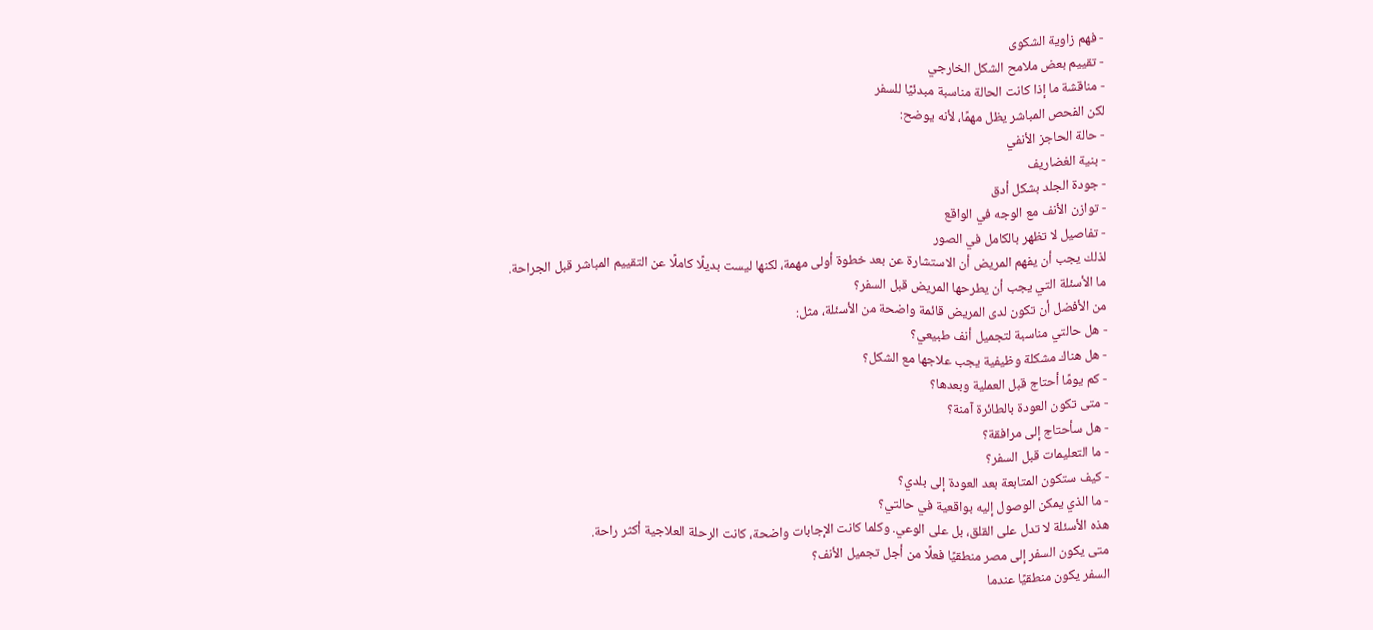- فهم زاوية الشكوى
- تقييم بعض ملامح الشكل الخارجي
- مناقشة ما إذا كانت الحالة مناسبة مبدئيًا للسفر
لكن الفحص المباشر يظل مهمًا، لأنه يوضح:
- حالة الحاجز الأنفي
- بنية الغضاريف
- جودة الجلد بشكل أدق
- توازن الأنف مع الوجه في الواقع
- تفاصيل لا تظهر بالكامل في الصور
لذلك يجب أن يفهم المريض أن الاستشارة عن بعد خطوة أولى مهمة، لكنها ليست بديلًا كاملًا عن التقييم المباشر قبل الجراحة.
ما الأسئلة التي يجب أن يطرحها المريض قبل السفر؟
من الأفضل أن تكون لدى المريض قائمة واضحة من الأسئلة، مثل:
- هل حالتي مناسبة لتجميل أنف طبيعي؟
- هل هناك مشكلة وظيفية يجب علاجها مع الشكل؟
- كم يومًا أحتاج قبل العملية وبعدها؟
- متى تكون العودة بالطائرة آمنة؟
- هل سأحتاج إلى مرافقة؟
- ما التعليمات قبل السفر؟
- كيف ستكون المتابعة بعد العودة إلى بلدي؟
- ما الذي يمكن الوصول إليه بواقعية في حالتي؟
هذه الأسئلة لا تدل على القلق، بل على الوعي. وكلما كانت الإجابات واضحة، كانت الرحلة العلاجية أكثر راحة.
متى يكون السفر إلى مصر منطقيًا فعلًا من أجل تجميل الأنف؟
السفر يكون منطقيًا عندما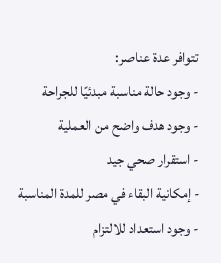تتوافر عدة عناصر:
- وجود حالة مناسبة مبدئيًا للجراحة
- وجود هدف واضح من العملية
- استقرار صحي جيد
- إمكانية البقاء في مصر للمدة المناسبة
- وجود استعداد للالتزام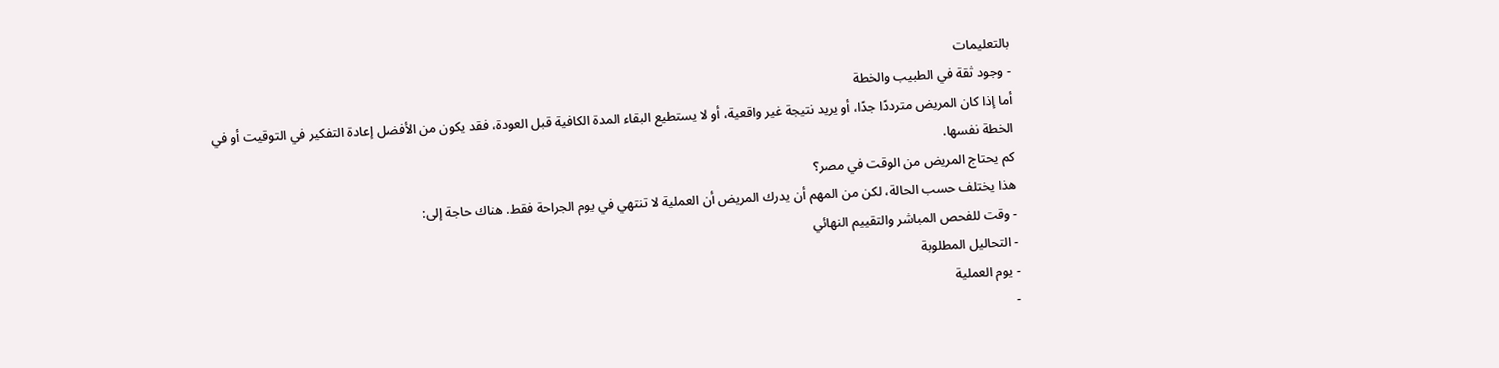بالتعليمات
- وجود ثقة في الطبيب والخطة
أما إذا كان المريض مترددًا جدًا، أو يريد نتيجة غير واقعية، أو لا يستطيع البقاء المدة الكافية قبل العودة، فقد يكون من الأفضل إعادة التفكير في التوقيت أو في الخطة نفسها.
كم يحتاج المريض من الوقت في مصر؟
هذا يختلف حسب الحالة، لكن من المهم أن يدرك المريض أن العملية لا تنتهي في يوم الجراحة فقط. هناك حاجة إلى:
- وقت للفحص المباشر والتقييم النهائي
- التحاليل المطلوبة
- يوم العملية
-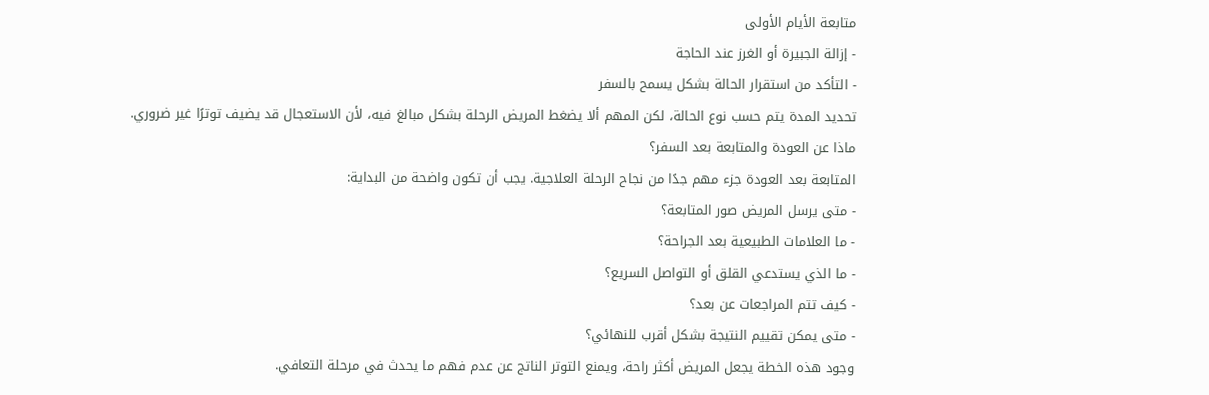متابعة الأيام الأولى
- إزالة الجبيرة أو الغرز عند الحاجة
- التأكد من استقرار الحالة بشكل يسمح بالسفر
تحديد المدة يتم حسب نوع الحالة، لكن المهم ألا يضغط المريض الرحلة بشكل مبالغ فيه، لأن الاستعجال قد يضيف توترًا غير ضروري.
ماذا عن العودة والمتابعة بعد السفر؟
المتابعة بعد العودة جزء مهم جدًا من نجاح الرحلة العلاجية. يجب أن تكون واضحة من البداية:
- متى يرسل المريض صور المتابعة؟
- ما العلامات الطبيعية بعد الجراحة؟
- ما الذي يستدعي القلق أو التواصل السريع؟
- كيف تتم المراجعات عن بعد؟
- متى يمكن تقييم النتيجة بشكل أقرب للنهائي؟
وجود هذه الخطة يجعل المريض أكثر راحة، ويمنع التوتر الناتج عن عدم فهم ما يحدث في مرحلة التعافي.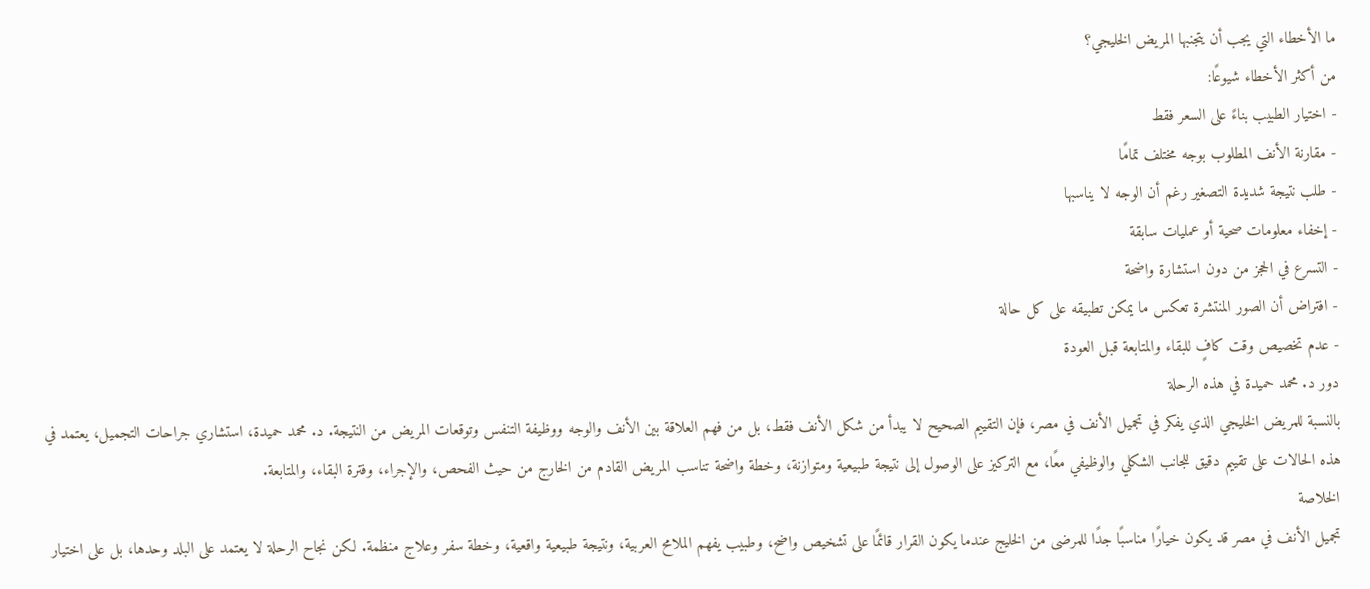ما الأخطاء التي يجب أن يتجنبها المريض الخليجي؟
من أكثر الأخطاء شيوعًا:
- اختيار الطبيب بناءً على السعر فقط
- مقارنة الأنف المطلوب بوجه مختلف تمامًا
- طلب نتيجة شديدة التصغير رغم أن الوجه لا يناسبها
- إخفاء معلومات صحية أو عمليات سابقة
- التسرع في الحجز من دون استشارة واضحة
- افتراض أن الصور المنتشرة تعكس ما يمكن تطبيقه على كل حالة
- عدم تخصيص وقت كافٍ للبقاء والمتابعة قبل العودة
دور د. محمد حميدة في هذه الرحلة
بالنسبة للمريض الخليجي الذي يفكر في تجميل الأنف في مصر، فإن التقييم الصحيح لا يبدأ من شكل الأنف فقط، بل من فهم العلاقة بين الأنف والوجه ووظيفة التنفس وتوقعات المريض من النتيجة. د. محمد حميدة، استشاري جراحات التجميل، يعتمد في هذه الحالات على تقييم دقيق للجانب الشكلي والوظيفي معًا، مع التركيز على الوصول إلى نتيجة طبيعية ومتوازنة، وخطة واضحة تناسب المريض القادم من الخارج من حيث الفحص، والإجراء، وفترة البقاء، والمتابعة.
الخلاصة
تجميل الأنف في مصر قد يكون خيارًا مناسبًا جدًا للمرضى من الخليج عندما يكون القرار قائمًا على تشخيص واضح، وطبيب يفهم الملامح العربية، ونتيجة طبيعية واقعية، وخطة سفر وعلاج منظمة. لكن نجاح الرحلة لا يعتمد على البلد وحدها، بل على اختيار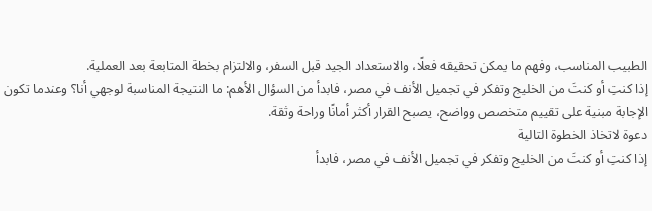الطبيب المناسب، وفهم ما يمكن تحقيقه فعلًا، والاستعداد الجيد قبل السفر، والالتزام بخطة المتابعة بعد العملية.
إذا كنتِ أو كنتَ من الخليج وتفكر في تجميل الأنف في مصر، فابدأ من السؤال الأهم: ما النتيجة المناسبة لوجهي أنا؟ وعندما تكون الإجابة مبنية على تقييم متخصص وواضح، يصبح القرار أكثر أمانًا وراحة وثقة.
دعوة لاتخاذ الخطوة التالية
إذا كنتِ أو كنتَ من الخليج وتفكر في تجميل الأنف في مصر، فابدأ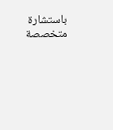باستشارة متخصصة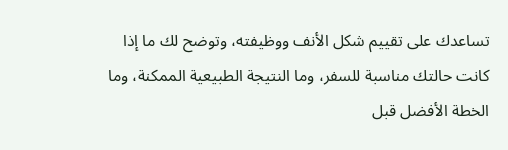تساعدك على تقييم شكل الأنف ووظيفته، وتوضح لك ما إذا كانت حالتك مناسبة للسفر، وما النتيجة الطبيعية الممكنة، وما الخطة الأفضل قبل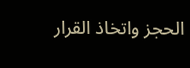الحجز واتخاذ القرار